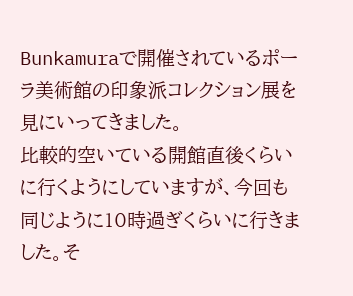Bunkamuraで開催されているポーラ美術館の印象派コレクション展を見にいってきました。
比較的空いている開館直後くらいに行くようにしていますが、今回も同じように10時過ぎくらいに行きました。そ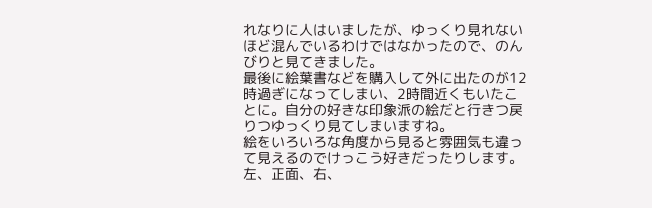れなりに人はいましたが、ゆっくり見れないほど混んでいるわけではなかったので、のんびりと見てきました。
最後に絵葉書などを購入して外に出たのが12時過ぎになってしまい、2時間近くもいたことに。自分の好きな印象派の絵だと行きつ戻りつゆっくり見てしまいますね。
絵をいろいろな角度から見ると雰囲気も違って見えるのでけっこう好きだったりします。左、正面、右、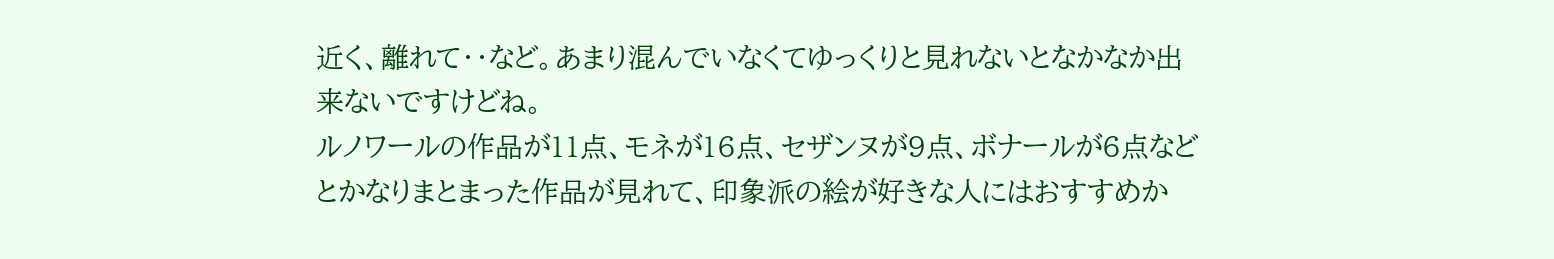近く、離れて‥など。あまり混んでいなくてゆっくりと見れないとなかなか出来ないですけどね。
ルノワールの作品が11点、モネが16点、セザンヌが9点、ボナールが6点などとかなりまとまった作品が見れて、印象派の絵が好きな人にはおすすめか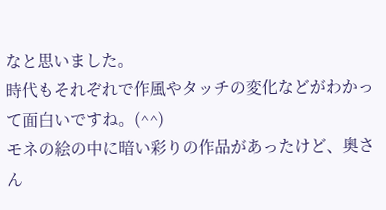なと思いました。
時代もそれぞれで作風やタッチの変化などがわかって面白いですね。(^^)
モネの絵の中に暗い彩りの作品があったけど、奥さん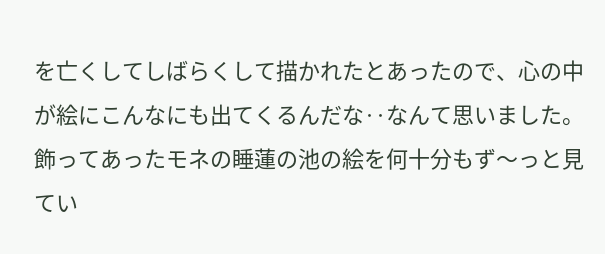を亡くしてしばらくして描かれたとあったので、心の中が絵にこんなにも出てくるんだな‥なんて思いました。
飾ってあったモネの睡蓮の池の絵を何十分もず〜っと見てい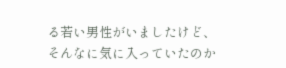る若い男性がいましたけど、そんなに気に入っていたのか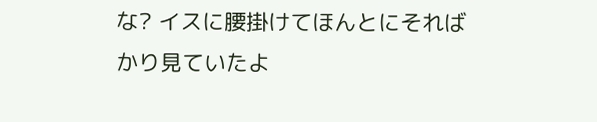な? イスに腰掛けてほんとにそればかり見ていたよ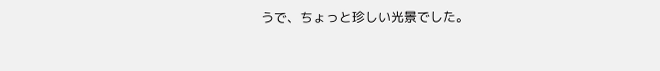うで、ちょっと珍しい光景でした。